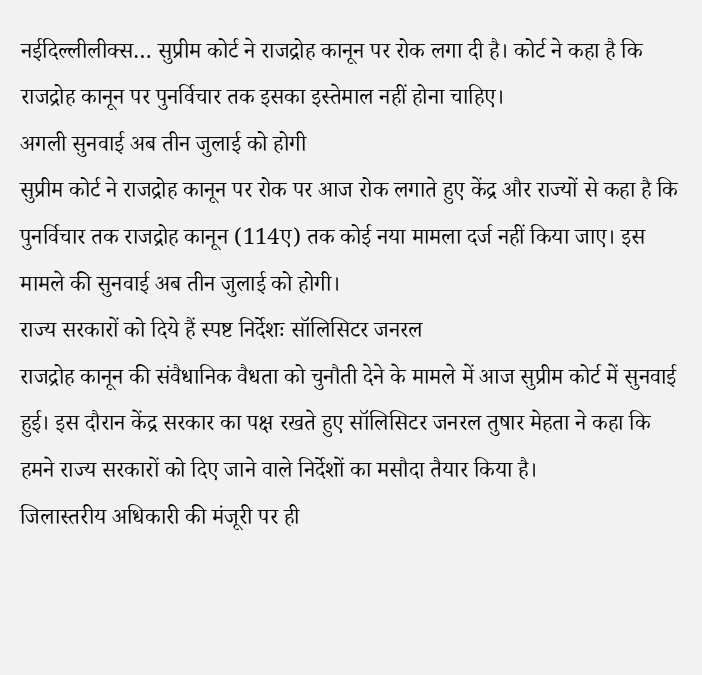नईदिल्लीलीक्स… सुप्रीम कोर्ट ने राजद्रोह कानून पर रोक लगा दी है। कोर्ट ने कहा है कि राजद्रोह कानून पर पुनर्विचार तक इसका इस्तेमाल नहीं होना चाहिए।
अगली सुनवाई अब तीन जुलाई को होगी
सुप्रीम कोर्ट ने राजद्रोह कानून पर रोक पर आज रोक लगाते हुए केंद्र और राज्यों से कहा है कि पुनर्विचार तक राजद्रोह कानून (114ए) तक कोई नया मामला दर्ज नहीं किया जाए। इस मामले की सुनवाई अब तीन जुलाई को होगी।
राज्य सरकारों को दिये हैं स्पष्ट निर्देशः सॉलिसिटर जनरल
राजद्रोह कानून की संवैधानिक वैधता को चुनौती देने के मामले में आज सुप्रीम कोर्ट में सुनवाई हुई। इस दौरान केंद्र सरकार का पक्ष रखते हुए सॉलिसिटर जनरल तुषार मेहता ने कहा कि हमने राज्य सरकारों को दिए जाने वाले निर्देशों का मसौदा तैयार किया है।
जिलास्तरीय अधिकारी की मंजूरी पर ही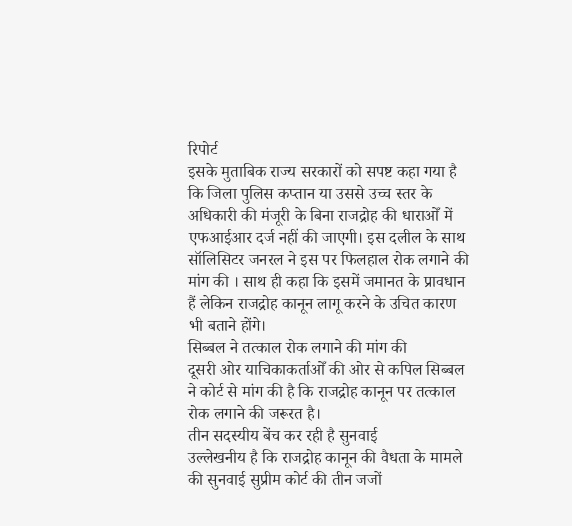रिपोर्ट
इसके मुताबिक राज्य सरकारों को सपष्ट कहा गया है कि जिला पुलिस कप्तान या उससे उच्च स्तर के अधिकारी की मंजूरी के बिना राजद्रोह की धाराओँ में एफआईआर दर्ज नहीं की जाएगी। इस दलील के साथ सॉलिसिटर जनरल ने इस पर फिलहाल रोक लगाने की मांग की । साथ ही कहा कि इसमें जमानत के प्रावधान हैं लेकिन राजद्रोह कानून लागू करने के उचित कारण भी बताने होंगे।
सिब्बल ने तत्काल रोक लगाने की मांग की
दूसरी ओर याचिकाकर्ताओँ की ओर से कपिल सिब्बल ने कोर्ट से मांग की है कि राजद्रोह कानून पर तत्काल रोक लगाने की जरूरत है।
तीन सदस्यीय बेंच कर रही है सुनवाई
उल्लेखनीय है कि राजद्रोह कानून की वैधता के मामले की सुनवाई सुप्रीम कोर्ट की तीन जजों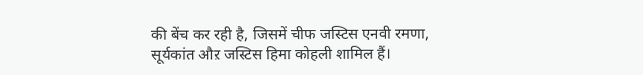की बेंच कर रही है, जिसमें चीफ जस्टिस एनवी रमणा, सूर्यकांत औऱ जस्टिस हिमा कोहली शामिल हैं।